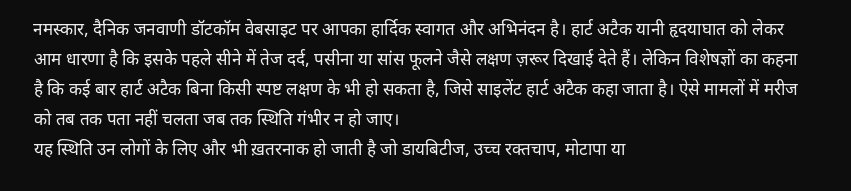नमस्कार, दैनिक जनवाणी डॉटकॉम वेबसाइट पर आपका हार्दिक स्वागत और अभिनंदन है। हार्ट अटैक यानी हृदयाघात को लेकर आम धारणा है कि इसके पहले सीने में तेज दर्द, पसीना या सांस फूलने जैसे लक्षण ज़रूर दिखाई देते हैं। लेकिन विशेषज्ञों का कहना है कि कई बार हार्ट अटैक बिना किसी स्पष्ट लक्षण के भी हो सकता है, जिसे साइलेंट हार्ट अटैक कहा जाता है। ऐसे मामलों में मरीज को तब तक पता नहीं चलता जब तक स्थिति गंभीर न हो जाए।
यह स्थिति उन लोगों के लिए और भी ख़तरनाक हो जाती है जो डायबिटीज, उच्च रक्तचाप, मोटापा या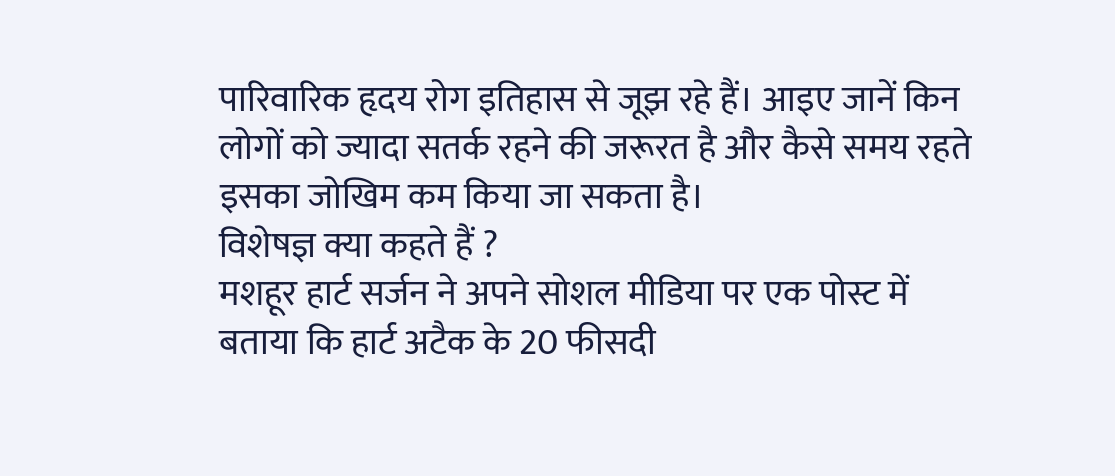पारिवारिक हृदय रोग इतिहास से जूझ रहे हैं। आइए जानें किन लोगों को ज्यादा सतर्क रहने की जरूरत है और कैसे समय रहते इसका जोखिम कम किया जा सकता है।
विशेषज्ञ क्या कहते हैं ?
मशहूर हार्ट सर्जन ने अपने सोशल मीडिया पर एक पोस्ट में बताया कि हार्ट अटैक के 20 फीसदी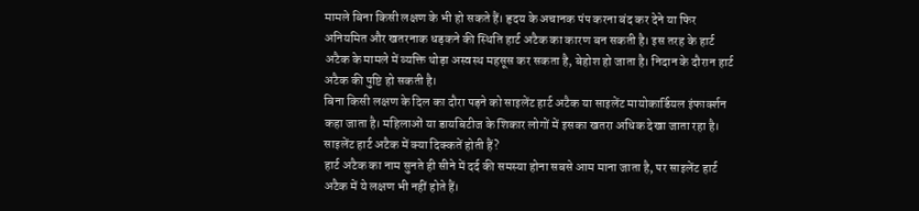मामले बिना किसी लक्षण के भी हो सकते हैं। हृदय के अचानक पंप करना बंद कर देने या फिर अनियमित और खतरनाक धड़कने की स्थिति हार्ट अटैक का कारण बन सकती है। इस तरह के हार्ट अटैक के मामले में व्यक्ति थोड़ा अस्वस्थ महसूस कर सकता है, बेहोश हो जाता है। निदान के दौरान हार्ट अटैक की पुष्टि हो सकती है।
बिना किसी लक्षण के दिल का दौरा पड़ने को साइलेंट हार्ट अटैक या साइलेंट मायोकार्डियल इंफार्क्शन कहा जाता है। महिलाओं या डायबिटीज के शिकार लोगों में इसका खतरा अधिक देखा जाता रहा है।
साइलेंट हार्ट अटैक में क्या दिक्कतें होती हैं?
हार्ट अटैक का नाम सुनते ही सीने में दर्द की समस्या होना सबसे आम माना जाता है, पर साइलेंट हार्ट अटैक में ये लक्षण भी नहीं होते हैं।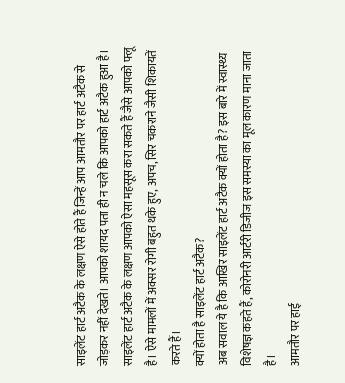साइलेंट हार्ट अटैक के लक्षण ऐसे होते हैं जिन्हें आप आमतौर पर हार्ट अटैक से जोड़कर नहीं देखते। आपको शायद पता ही न चले कि आपको हार्ट अटैक हुआ है।
साइलेंट हार्ट अटैक के लक्षण आपको ऐसा महसूस करा सकते हैं जैसे आपको फ्लू है। ऐसे मामलों में अक्सर रोगी बहुत थके हुए, अपच, सिर चकराने जैसी शिकायतें करते हैं।
क्यों होता है साइलेंट हार्ट अटैक?
अब सवाल ये है कि आखिर साइलेंट हार्ट अटैक क्यों होता है? इस बारे में स्वास्थ्य विशेषज्ञ कहते हैं, कोरोनरी आर्टरी डिजीज इस समस्या का मूल कारण माना जाता है।
आमतौर पर हाई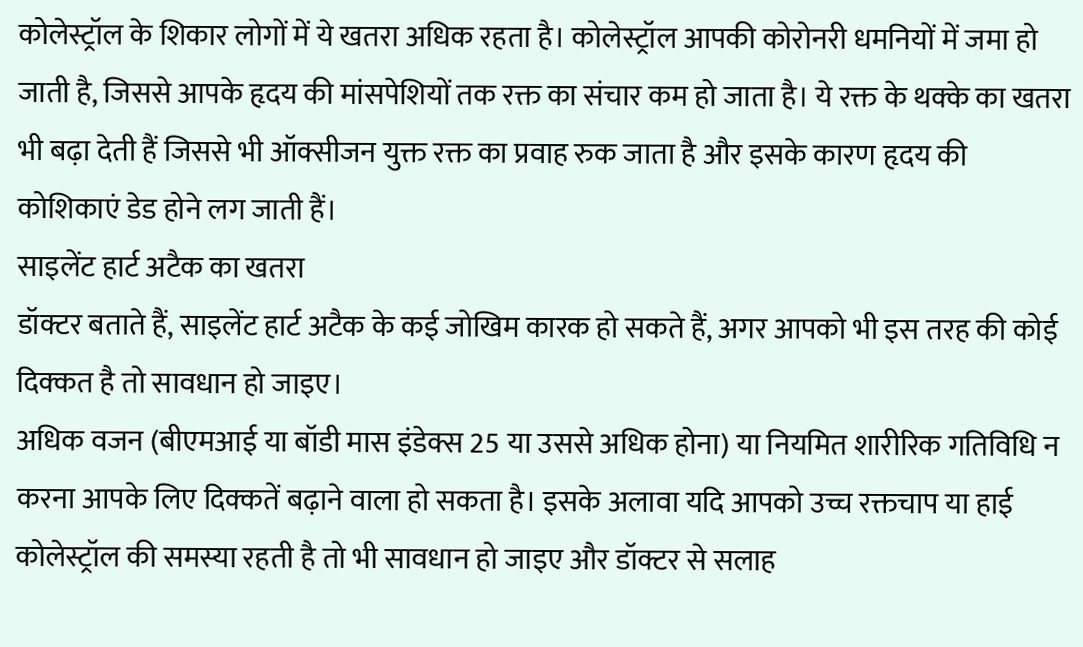कोलेस्ट्रॉल के शिकार लोगों में ये खतरा अधिक रहता है। कोलेस्ट्रॉल आपकी कोरोनरी धमनियों में जमा हो जाती है, जिससे आपके हृदय की मांसपेशियों तक रक्त का संचार कम हो जाता है। ये रक्त के थक्के का खतरा भी बढ़ा देती हैं जिससे भी ऑक्सीजन युक्त रक्त का प्रवाह रुक जाता है और इसके कारण हृदय की कोशिकाएं डेड होने लग जाती हैं।
साइलेंट हार्ट अटैक का खतरा
डॉक्टर बताते हैं, साइलेंट हार्ट अटैक के कई जोखिम कारक हो सकते हैं, अगर आपको भी इस तरह की कोई दिक्कत है तो सावधान हो जाइए।
अधिक वजन (बीएमआई या बॉडी मास इंडेक्स 25 या उससे अधिक होना) या नियमित शारीरिक गतिविधि न करना आपके लिए दिक्कतें बढ़ाने वाला हो सकता है। इसके अलावा यदि आपको उच्च रक्तचाप या हाई कोलेस्ट्रॉल की समस्या रहती है तो भी सावधान हो जाइए और डॉक्टर से सलाह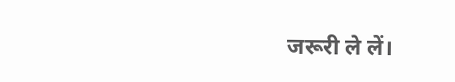जरूरी ले लें।